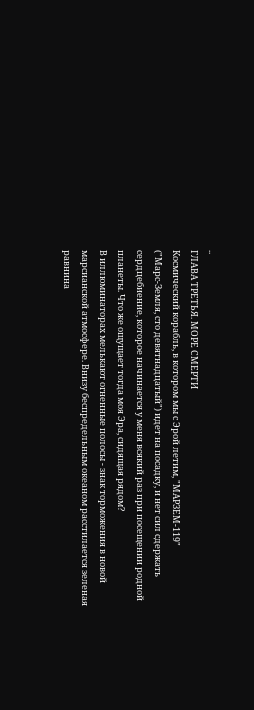..
ГЛАВА ТРЕТЬЯ. МОРЕ СМЕРТИ
Космический корабль, в котором мы с Эрой летим, "МАРЗЕМ-119"
("Марс-Земля, сто девятнадцатый") идет на посадку, и нет сил сдержать
сердцебиение, которое начинается у меня всякий раз при посещении родной
планеты. Что же ощущает тогда моя Эра, сидящая рядом?
В иллюминаторах мелькают огненные полосы - знак торможения в новой
марсианской атмосфере. Внизу беспредельным океаном расстилается зеленая
равнина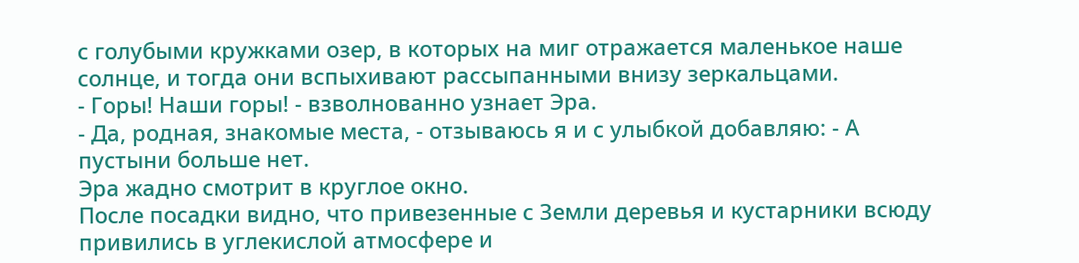с голубыми кружками озер, в которых на миг отражается маленькое наше
солнце, и тогда они вспыхивают рассыпанными внизу зеркальцами.
- Горы! Наши горы! - взволнованно узнает Эра.
- Да, родная, знакомые места, - отзываюсь я и с улыбкой добавляю: - А
пустыни больше нет.
Эра жадно смотрит в круглое окно.
После посадки видно, что привезенные с Земли деревья и кустарники всюду
привились в углекислой атмосфере и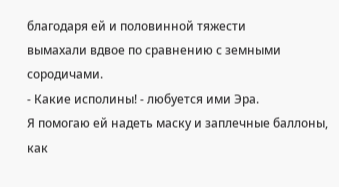благодаря ей и половинной тяжести
вымахали вдвое по сравнению с земными сородичами.
- Какие исполины! - любуется ими Эра.
Я помогаю ей надеть маску и заплечные баллоны, как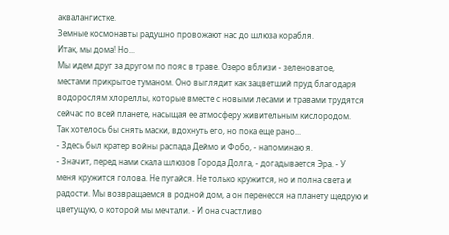аквалангистке.
Земные космонавты радушно провожают нас до шлюза корабля.
Итак, мы дома! Но...
Мы идем друг за другом по пояс в траве. Озеро вблизи - зеленоватое,
местами прикрытое туманом. Оно выглядит как зацветший пруд благодаря
водорослям хлореллы, которые вместе с новыми лесами и травами трудятся
сейчас по всей планете, насыщая ее атмосферу живительным кислородом.
Так хотелось бы снять маски, вдохнуть его, но пока еще рано...
- Здесь был кратер войны распада Деймо и Фобо, - напоминаю я.
- Значит, перед нами скала шлюзов Города Долга, - догадывается Эра. - У
меня кружится голова. Не пугайся. Не только кружится, но и полна света и
радости. Мы возвращаемся в родной дом, а он перенесся на планету щедрую и
цветущую, о которой мы мечтали. - И она счастливо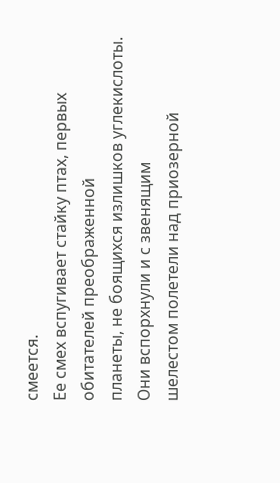смеется.
Ее смех вспугивает стайку птах, первых обитателей преображенной
планеты, не боящихся излишков углекислоты. Они вспорхнули и с звенящим
шелестом полетели над приозерной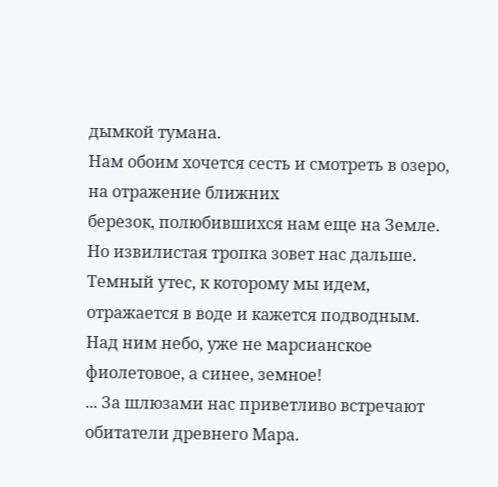дымкой тумана.
Нам обоим хочется сесть и смотреть в озеро, на отражение ближних
березок, полюбившихся нам еще на Земле.
Но извилистая тропка зовет нас дальше.
Темный утес, к которому мы идем, отражается в воде и кажется подводным.
Над ним небо, уже не марсианское фиолетовое, а синее, земное!
... За шлюзами нас приветливо встречают обитатели древнего Мара.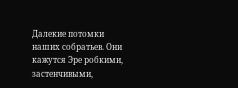Далекие потомки наших собратьев. Они кажутся Эре робкими, застенчивыми,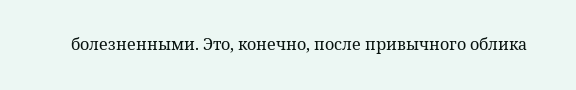болезненными. Это, конечно, после привычного облика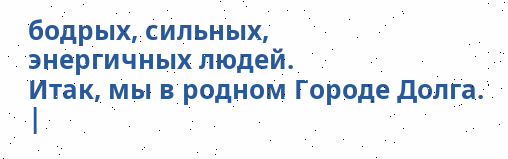бодрых, сильных,
энергичных людей.
Итак, мы в родном Городе Долга. |